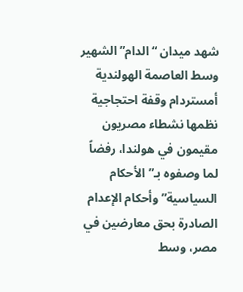شهد ميدان “الدام” الشهير وسط العاصمة الهولندية أمستردام وقفة احتجاجية نظمها نشطاء مصريون مقيمون في هولندا، رفضاً لما وصفوه بـ”الأحكام السياسية” وأحكام الإعدام الصادرة بحق معارضين في مصر، وسط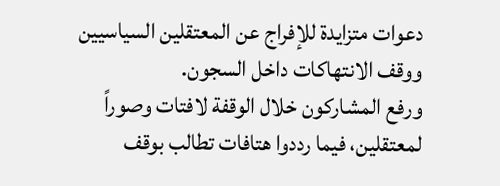دعوات متزايدة للإفراج عن المعتقلين السياسيين ووقف الانتهاكات داخل السجون.
ورفع المشاركون خلال الوقفة لافتات وصوراً لمعتقلين، فيما رددوا هتافات تطالب بوقف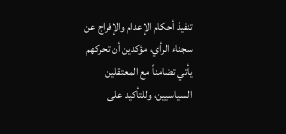تنفيذ أحكام الإعدام والإفراج عن سجناء الرأي، مؤكدين أن تحركهم يأتي تضامناً مع المعتقلين السياسيين، وللتأكيد على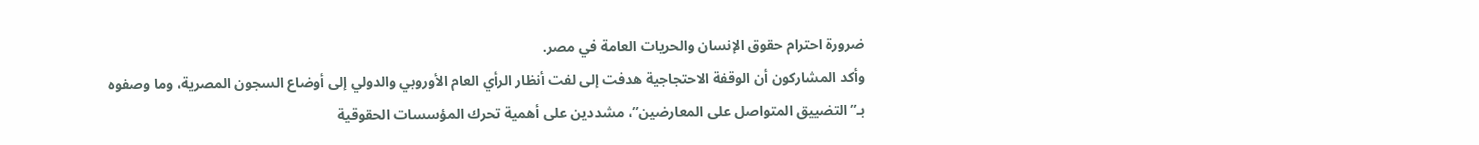ضرورة احترام حقوق الإنسان والحريات العامة في مصر.
وأكد المشاركون أن الوقفة الاحتجاجية هدفت إلى لفت أنظار الرأي العام الأوروبي والدولي إلى أوضاع السجون المصرية، وما وصفوه بـ”التضييق المتواصل على المعارضين”، مشددين على أهمية تحرك المؤسسات الحقوقية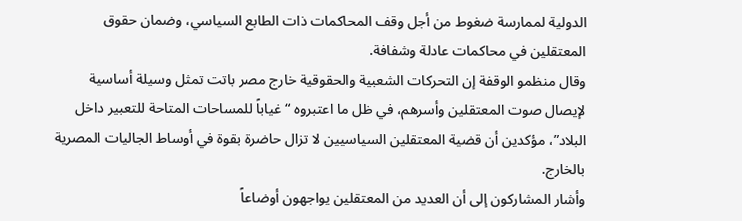الدولية لممارسة ضغوط من أجل وقف المحاكمات ذات الطابع السياسي، وضمان حقوق المعتقلين في محاكمات عادلة وشفافة.
وقال منظمو الوقفة إن التحركات الشعبية والحقوقية خارج مصر باتت تمثل وسيلة أساسية لإيصال صوت المعتقلين وأسرهم، في ظل ما اعتبروه “غياباً للمساحات المتاحة للتعبير داخل البلاد”، مؤكدين أن قضية المعتقلين السياسيين لا تزال حاضرة بقوة في أوساط الجاليات المصرية بالخارج.
وأشار المشاركون إلى أن العديد من المعتقلين يواجهون أوضاعاً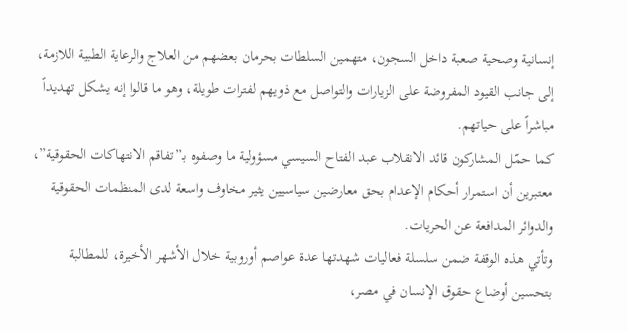إنسانية وصحية صعبة داخل السجون، متهمين السلطات بحرمان بعضهم من العلاج والرعاية الطبية اللازمة، إلى جانب القيود المفروضة على الزيارات والتواصل مع ذويهم لفترات طويلة، وهو ما قالوا إنه يشكل تهديداً مباشراً على حياتهم.
كما حمّل المشاركون قائد الانقلاب عبد الفتاح السيسي مسؤولية ما وصفوه بـ”تفاقم الانتهاكات الحقوقية”، معتبرين أن استمرار أحكام الإعدام بحق معارضين سياسيين يثير مخاوف واسعة لدى المنظمات الحقوقية والدوائر المدافعة عن الحريات.
وتأتي هذه الوقفة ضمن سلسلة فعاليات شهدتها عدة عواصم أوروبية خلال الأشهر الأخيرة، للمطالبة بتحسين أوضاع حقوق الإنسان في مصر،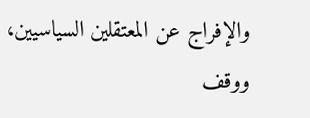والإفراج عن المعتقلين السياسيين، ووقف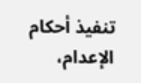تنفيذ أحكام الإعدام،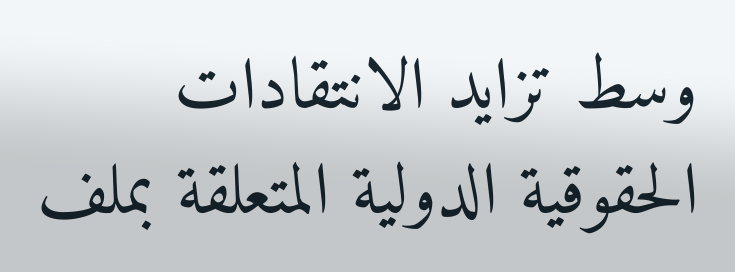وسط تزايد الانتقادات الحقوقية الدولية المتعلقة بملف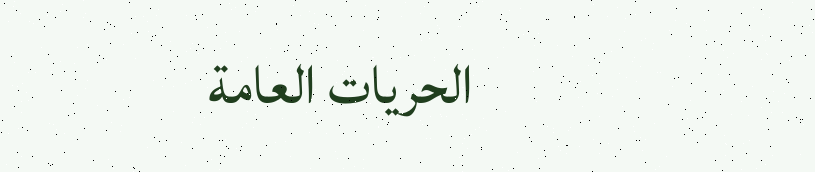الحريات العامة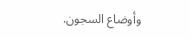وأوضاع السجون.